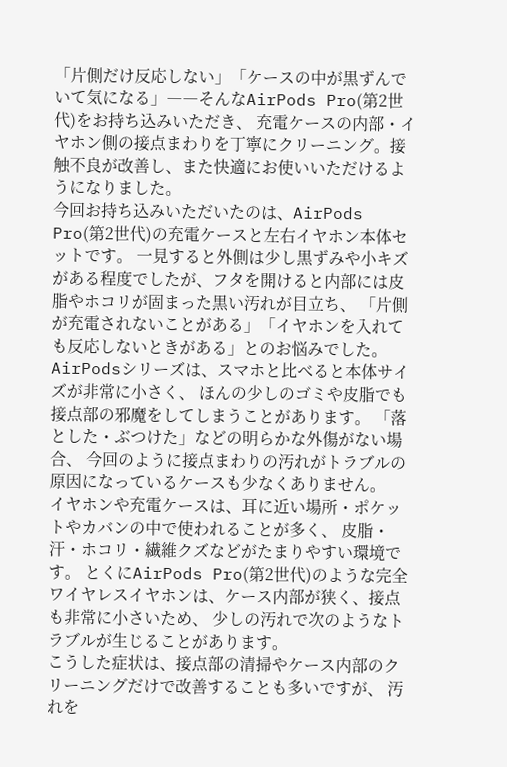「片側だけ反応しない」「ケースの中が黒ずんでいて気になる」――そんなAirPods Pro(第2世代)をお持ち込みいただき、 充電ケースの内部・イヤホン側の接点まわりを丁寧にクリーニング。接触不良が改善し、また快適にお使いいただけるようになりました。
今回お持ち込みいただいたのは、AirPods Pro(第2世代)の充電ケースと左右イヤホン本体セットです。 一見すると外側は少し黒ずみや小キズがある程度でしたが、フタを開けると内部には皮脂やホコリが固まった黒い汚れが目立ち、 「片側が充電されないことがある」「イヤホンを入れても反応しないときがある」とのお悩みでした。
AirPodsシリーズは、スマホと比べると本体サイズが非常に小さく、 ほんの少しのゴミや皮脂でも接点部の邪魔をしてしまうことがあります。 「落とした・ぶつけた」などの明らかな外傷がない場合、 今回のように接点まわりの汚れがトラブルの原因になっているケースも少なくありません。
イヤホンや充電ケースは、耳に近い場所・ポケットやカバンの中で使われることが多く、 皮脂・汗・ホコリ・繊維クズなどがたまりやすい環境です。 とくにAirPods Pro(第2世代)のような完全ワイヤレスイヤホンは、ケース内部が狭く、接点も非常に小さいため、 少しの汚れで次のようなトラブルが生じることがあります。
こうした症状は、接点部の清掃やケース内部のクリーニングだけで改善することも多いですが、 汚れを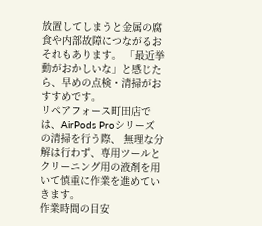放置してしまうと金属の腐食や内部故障につながるおそれもあります。 「最近挙動がおかしいな」と感じたら、早めの点検・清掃がおすすめです。
リペアフォース町田店では、AirPods Proシリーズの清掃を行う際、 無理な分解は行わず、専用ツールとクリーニング用の液剤を用いて慎重に作業を進めていきます。
作業時間の目安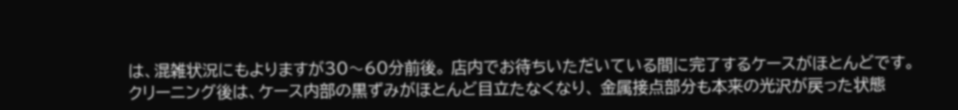は、混雑状況にもよりますが30〜60分前後。 店内でお待ちいただいている間に完了するケースがほとんどです。
クリーニング後は、ケース内部の黒ずみがほとんど目立たなくなり、 金属接点部分も本来の光沢が戻った状態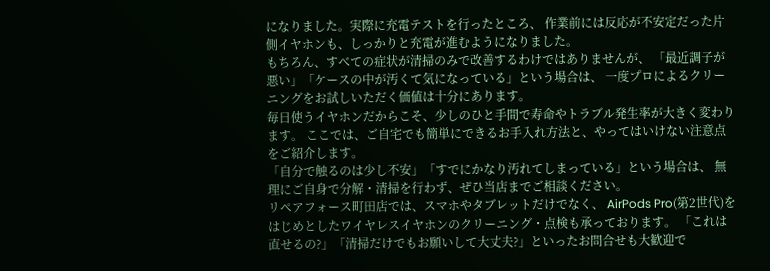になりました。実際に充電テストを行ったところ、 作業前には反応が不安定だった片側イヤホンも、しっかりと充電が進むようになりました。
もちろん、すべての症状が清掃のみで改善するわけではありませんが、 「最近調子が悪い」「ケースの中が汚くて気になっている」という場合は、 一度プロによるクリーニングをお試しいただく価値は十分にあります。
毎日使うイヤホンだからこそ、少しのひと手間で寿命やトラブル発生率が大きく変わります。 ここでは、ご自宅でも簡単にできるお手入れ方法と、やってはいけない注意点をご紹介します。
「自分で触るのは少し不安」「すでにかなり汚れてしまっている」という場合は、 無理にご自身で分解・清掃を行わず、ぜひ当店までご相談ください。
リペアフォース町田店では、スマホやタブレットだけでなく、 AirPods Pro(第2世代)をはじめとしたワイヤレスイヤホンのクリーニング・点検も承っております。 「これは直せるの?」「清掃だけでもお願いして大丈夫?」といったお問合せも大歓迎で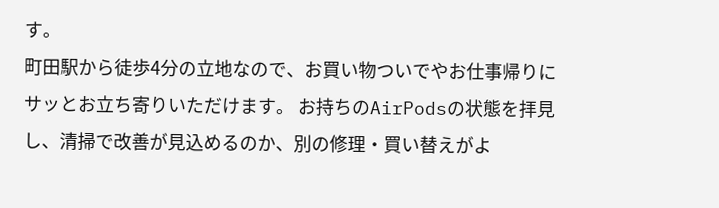す。
町田駅から徒歩4分の立地なので、お買い物ついでやお仕事帰りにサッとお立ち寄りいただけます。 お持ちのAirPodsの状態を拝見し、清掃で改善が見込めるのか、別の修理・買い替えがよ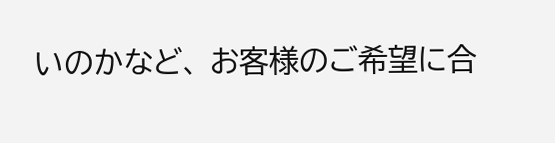いのかなど、 お客様のご希望に合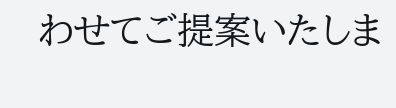わせてご提案いたしま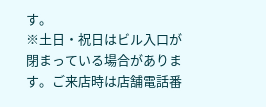す。
※土日・祝日はビル入口が閉まっている場合があります。ご来店時は店舗電話番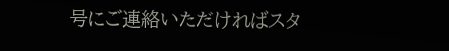号にご連絡いただければスタ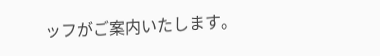ッフがご案内いたします。